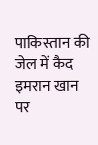पाकिस्तान की जेल में कैद इमरान खान पर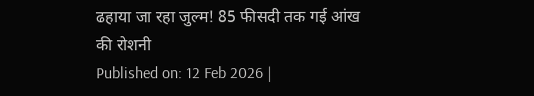ढहाया जा रहा जुल्म! 85 फीसदी तक गई आंख की रोशनी
Published on: 12 Feb 2026 |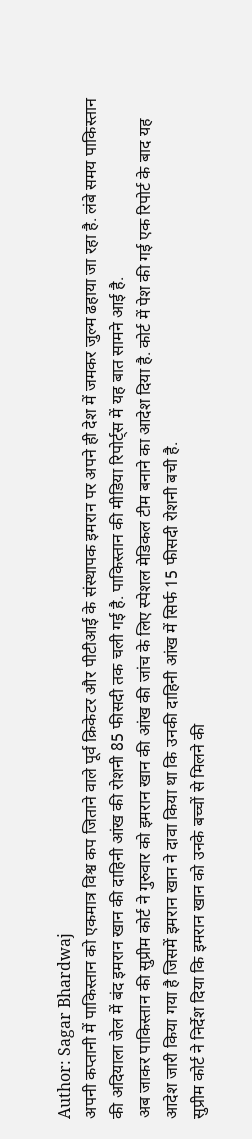Author: Sagar Bhardwaj
अपनी कप्तानी में पाकिस्तान को एकमात्र विश्व कप जिताने वाले पूर्व क्रिकेटर और पीटीआई के संस्थापक इमरान पर अपने ही देश में जमकर जुल्म ढहाया जा रहा है. लंबे समय पाकिस्तान की अदियाला जेल में बंद इमरान खान की दाहिनी आंख की रोशनी 85 फीसदी तक चली गई है. पाकिस्तान की मीडिया रिपोर्ट्स में यह बात सामने आई है.
अब जाकर पाकिस्तान की सुप्रीम कोर्ट ने गुरुवार को इमरान खान की आंख की जांच के लिए स्पेशल मेडिकल टीम बनाने का आदेश दिया है. कोर्ट में पेश की गई एक रिपोर्ट के बाद यह आदेश जारी किया गया है जिसमें इमरान खान ने दावा किया था कि उनकी दाहिनी आंख में सिर्फ 15 फीसदी रोशनी बची है.
सुप्रीम कोर्ट ने निर्देश दिया कि इमरान खान को उनके बच्चों से मिलने की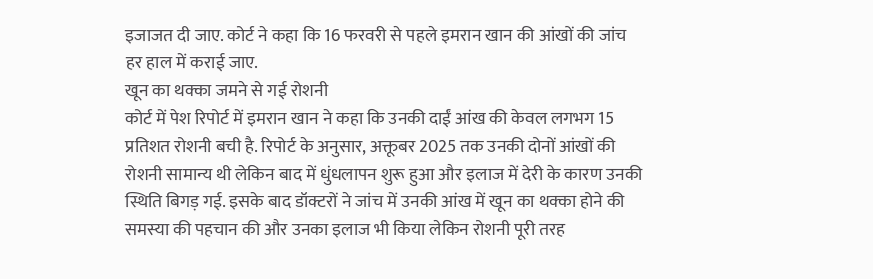इजाजत दी जाए. कोर्ट ने कहा कि 16 फरवरी से पहले इमरान खान की आंखों की जांच हर हाल में कराई जाए.
खून का थक्का जमने से गई रोशनी
कोर्ट में पेश रिपोर्ट में इमरान खान ने कहा कि उनकी दाईं आंख की केवल लगभग 15 प्रतिशत रोशनी बची है. रिपोर्ट के अनुसार, अक्तूबर 2025 तक उनकी दोनों आंखों की रोशनी सामान्य थी लेकिन बाद में धुंधलापन शुरू हुआ और इलाज में देरी के कारण उनकी स्थिति बिगड़ गई. इसके बाद डॉक्टरों ने जांच में उनकी आंख में खून का थक्का होने की समस्या की पहचान की और उनका इलाज भी किया लेकिन रोशनी पूरी तरह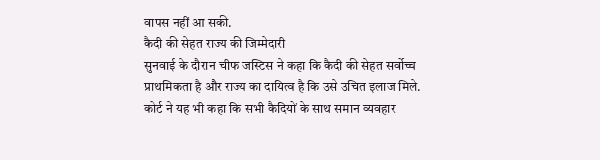वापस नहीं आ सकी.
कैदी की सेहत राज्य की जिम्मेदारी
सुनवाई के दौरान चीफ जस्टिस ने कहा कि कैदी की सेहत सर्वोच्च प्राथमिकता है और राज्य का दायित्व है कि उसे उचित इलाज मिले. कोर्ट ने यह भी कहा कि सभी कैदियों के साथ समान व्यवहार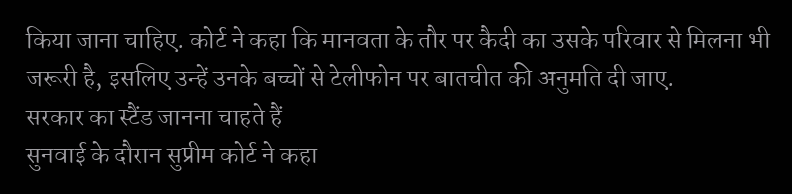किया जाना चाहिए. कोर्ट ने कहा कि मानवता के तौर पर कैदी का उसके परिवार से मिलना भी जरूरी है, इसलिए उन्हें उनके बच्चों से टेलीफोन पर बातचीत की अनुमति दी जाए.
सरकार का स्टैंड जानना चाहते हैं
सुनवाई के दौरान सुप्रीम कोर्ट ने कहा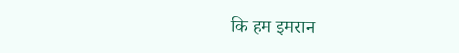कि हम इमरान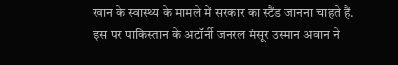खान के स्वास्थ्य के मामले में सरकार का स्टैंड जानना चाहते हैं. इस पर पाकिस्तान के अटॉर्नी जनरल मंसूर उस्मान अवान ने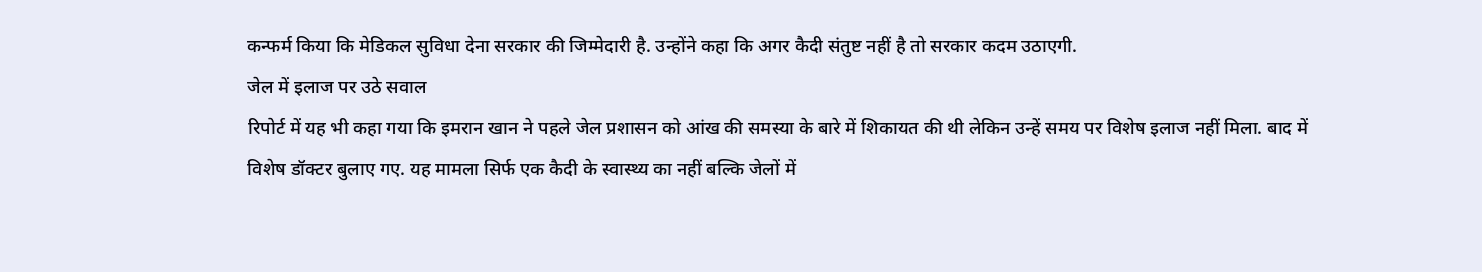कन्फर्म किया कि मेडिकल सुविधा देना सरकार की जिम्मेदारी है. उन्होंने कहा कि अगर कैदी संतुष्ट नहीं है तो सरकार कदम उठाएगी.
जेल में इलाज पर उठे सवाल
रिपोर्ट में यह भी कहा गया कि इमरान खान ने पहले जेल प्रशासन को आंख की समस्या के बारे में शिकायत की थी लेकिन उन्हें समय पर विशेष इलाज नहीं मिला. बाद में विशेष डॉक्टर बुलाए गए. यह मामला सिर्फ एक कैदी के स्वास्थ्य का नहीं बल्कि जेलों में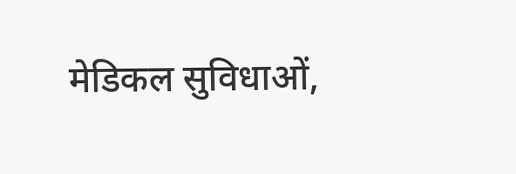मेडिकल सुविधाओं,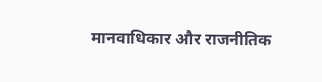मानवाधिकार और राजनीतिक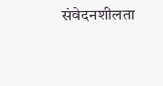संवेदनशीलता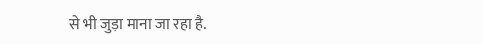से भी जुड़ा माना जा रहा है.